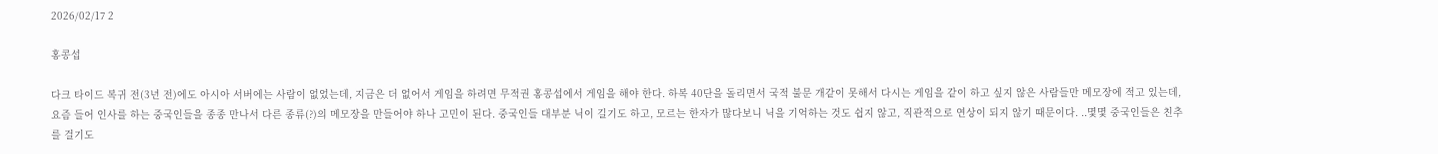2026/02/17 2

홍콩섭

다크 타이드 복귀 전(3년 전)에도 아시아 서버에는 사람이 없었는데, 지금은 더 없어서 게임을 하려면 무적권 홍콩섭에서 게임을 해야 한다. 하복 40단을 돌리면서 국적 불문 개같이 못해서 다시는 게임을 같이 하고 싶지 않은 사람들만 메모장에 적고 있는데, 요즘 들어 인사를 하는 중국인들을 종종 만나서 다른 종류(?)의 메모장을 만들어야 하나 고민이 된다. 중국인들 대부분 닉이 길기도 하고, 모르는 한자가 많다보니 닉을 기억하는 것도 쉽지 않고, 직관적으로 연상이 되지 않기 때문이다. ..몇몇 중국인들은 친추를 걸기도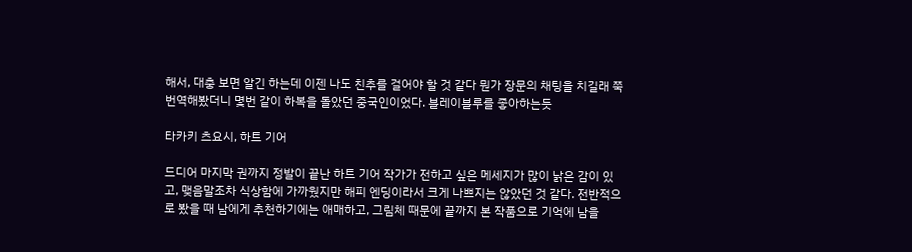해서, 대충 보면 알긴 하는데 이젠 나도 친추를 걸어야 할 것 같다 뭔가 장문의 채팅을 치길래 쭉 번역해봤더니 몇번 같이 하복을 돌았던 중국인이었다. 블레이블루를 좋아하는듯

타카키 츠요시, 하트 기어

드디어 마지막 권까지 정발이 끝난 하트 기어 작가가 전하고 싶은 메세지가 많이 낡은 감이 있고, 맺음말조차 식상함에 가까웠지만 해피 엔딩이라서 크게 나쁘지는 않았던 것 같다. 전반적으로 봤을 때 남에게 추천하기에는 애매하고, 그림체 때문에 끝까지 본 작품으로 기억에 남을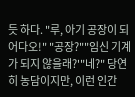듯 하다. "루, 아기 공장이 되어다오!" "공장?""임신 기계가 되지 않을래?'"네?" 당연히 농담이지만, 이런 인간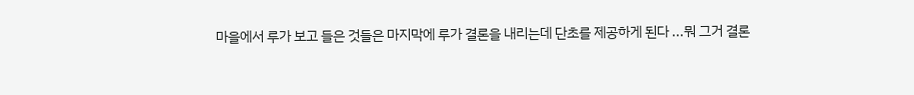마을에서 루가 보고 들은 것들은 마지막에 루가 결론을 내리는데 단초를 제공하게 된다 ...뭐 그거 결론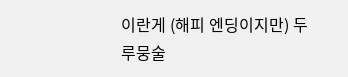이란게 (해피 엔딩이지만) 두루뭉술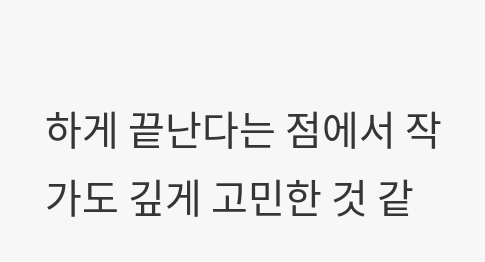하게 끝난다는 점에서 작가도 깊게 고민한 것 같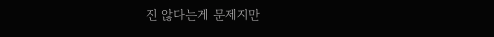진 않다는게 문제지만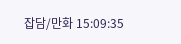잡담/만화 15:09:35